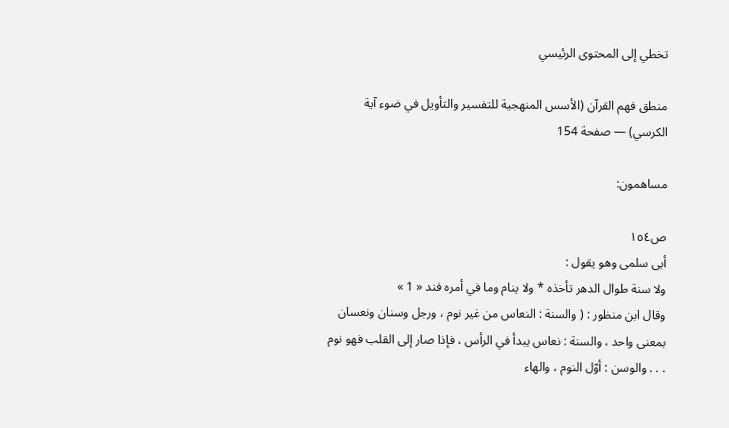تخطي إلى المحتوى الرئيسي

منطق فهم القرآن (الأسس المنهجية للتفسير والتأويل في ضوء آية الكرسي) — صفحة 154

مساهمون:

ص١٥٤
أبى سلمى وهو يقول :
ولا سنة طوال الدهر تأخذه * ولا ينام وما في أمره فند « 1 »
وقال ابن منظور : ( والسنة : النعاس من غير نوم ، ورجل وسنان ونعسان بمعنى واحد ، والسنة : نعاس يبدأ في الرأس ، فإذا صار إلى القلب فهو نوم . . . والوسن : أوّل النوم ، والهاء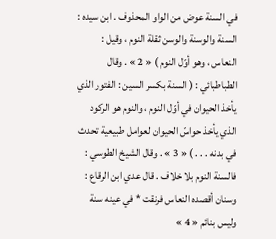في السنة عوض من الواو المحذوف . ابن سيده : السنة والوسنة والوسن ثقلة النوم ، وقيل : النعاس ، وهو أوّل النوم ) « 2 » . وقال الطباطبائي : ( السنة بكسر السين : الفتور الذي يأخذ الحيوان في أوّل النوم ، والنوم هو الركود الذي يأخذ حواسّ الحيوان لعوامل طبيعية تحدث في بدنه . . . ) « 3 » . وقال الشيخ الطوسي : فالسنة النوم بلا خلاف . قال عدي ابن الرقاع :
وسنان أقصده النعاس فرنقت * في عينه سنة وليس بنائم « 4 »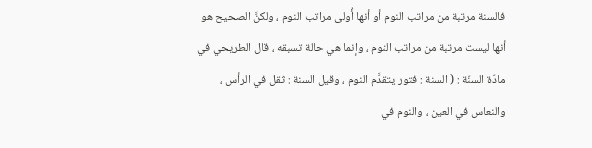فالسنة مرتبة من مراتب النوم أو أنها أُولى مراتب النوم ، ولكنَّ الصحيح هو أنها ليست مرتبة من مراتب النوم ، وإنما هي حالة تسبقه ، قال الطريحي في مادّة السنّة : ( السنة : فتور يتقدَّم النوم ، وقيل السنة : ثقل في الرأس ، والنعاس في العين ، والنوم في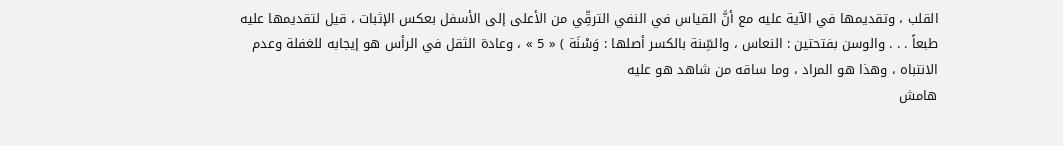القلب ، وتقديمها في الآية عليه مع أنَّ القياس في النفي الترقِّي من الأعلى إلى الأسفل بعكس الإثبات ، قيل لتقديمها عليه طبعاً . . . والوسن بفتحتين : النعاس ، والسِّنة بالكسر أصلها : وَسْنَة ) « 5 » ، وعادة الثقل في الرأس هو إيجابه للغفلة وعدم الانتباه ، وهذا هو المراد ، وما ساقه من شاهد هو عليه
هامش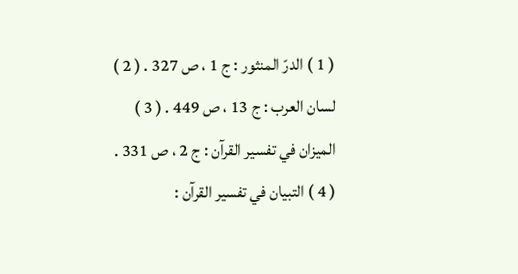( 1 ) الدرّ المنثور : ج 1 ، ص 327 . ( 2 ) لسان العرب : ج 13 ، ص 449 . ( 3 ) الميزان في تفسير القرآن : ج 2 ، ص 331 . ( 4 ) التبيان في تفسير القرآن :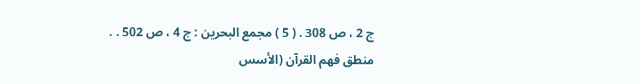ج 2 ، ص 308 . ( 5 ) مجمع البحرين : ج 4 ، ص 502 . .
منطق فهم القرآن (الأسس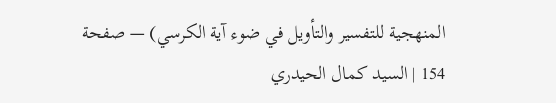المنهجية للتفسير والتأويل في ضوء آية الكرسي) — صفحة 154 | السيد كمال الحيدري